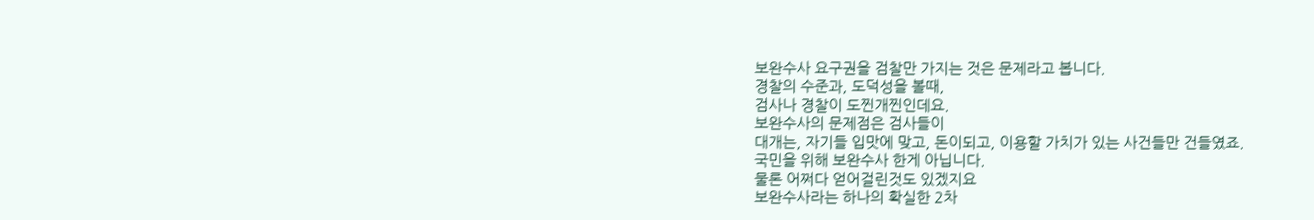보완수사 요구권을 검찰만 가지는 것은 문제라고 봅니다.
경찰의 수준과, 도덕성을 볼때,
검사나 경찰이 도찐개찐인데요.
보완수사의 문제점은 검사들이
대개는, 자기들 입맛에 맞고, 돈이되고, 이용할 가치가 있는 사건들만 건들였죠.
국민을 위해 보완수사 한게 아닙니다.
물론 어쩌다 얻어걸린것도 있겠지요
보완수사라는 하나의 확실한 2차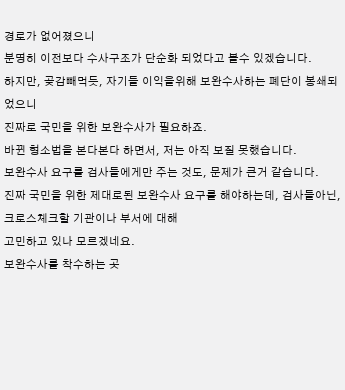경로가 없어졌으니
분명히 이전보다 수사구조가 단순화 되었다고 볼수 있겠습니다.
하지만, 곶감빼먹듯, 자기들 이익을위해 보완수사하는 폐단이 봉쇄되었으니
진짜로 국민을 위한 보완수사가 필요하죠.
바뀐 형소법을 본다본다 하면서, 저는 아직 보질 못했습니다.
보완수사 요구를 검사들에게만 주는 것도, 문제가 큰거 같습니다.
진짜 국민을 위한 제대로된 보완수사 요구를 해야하는데, 검사들아닌, 크로스체크할 기관이나 부서에 대해
고민하고 있나 모르겠네요.
보완수사를 착수하는 곳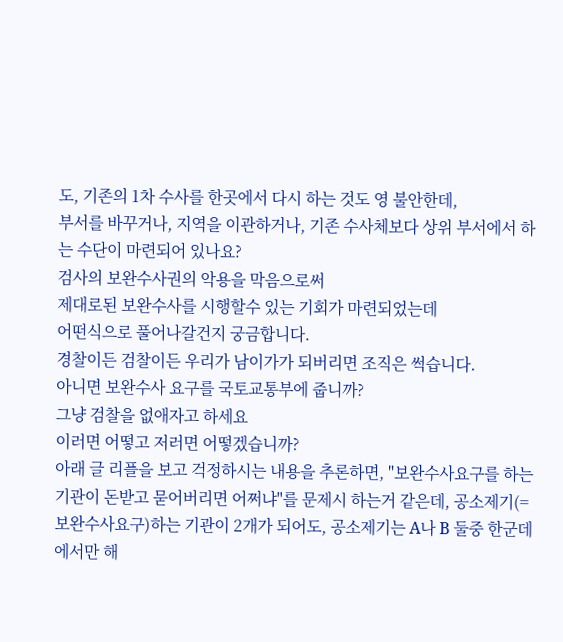도, 기존의 1차 수사를 한곳에서 다시 하는 것도 영 불안한데,
부서를 바꾸거나, 지역을 이관하거나, 기존 수사체보다 상위 부서에서 하는 수단이 마련되어 있나요?
검사의 보완수사권의 악용을 막음으로써
제대로된 보완수사를 시행할수 있는 기회가 마련되었는데
어떤식으로 풀어나갈건지 궁금합니다.
경찰이든 검찰이든 우리가 남이가가 되버리면 조직은 썩습니다.
아니면 보완수사 요구를 국토교통부에 줍니까?
그냥 검찰을 없애자고 하세요
이러면 어떻고 저러면 어떻겠습니까?
아래 글 리플을 보고 걱정하시는 내용을 추론하면, "보완수사요구를 하는 기관이 돈받고 묻어버리면 어쩌냐"를 문제시 하는거 같은데, 공소제기(=보완수사요구)하는 기관이 2개가 되어도, 공소제기는 A나 B 둘중 한군데에서만 해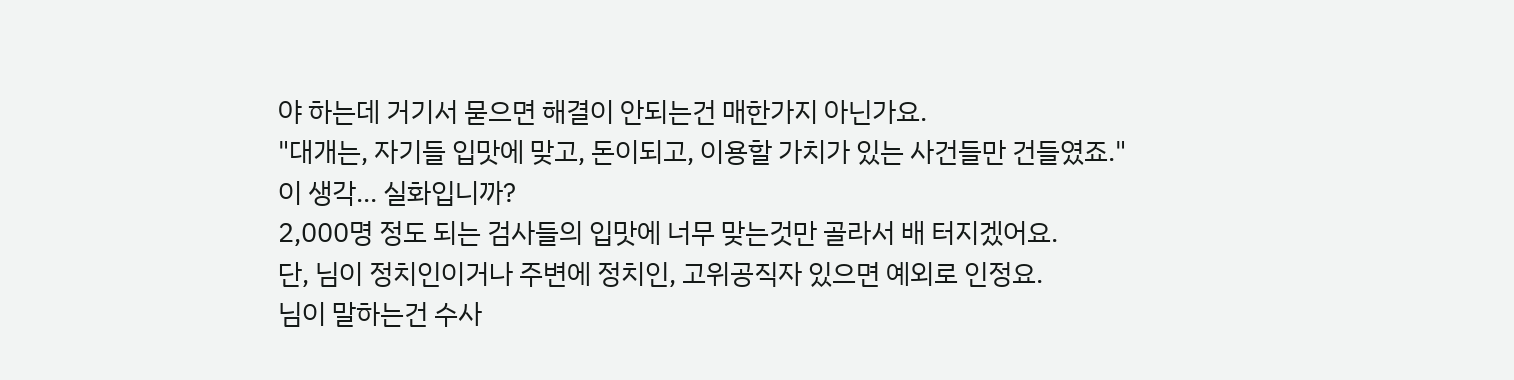야 하는데 거기서 묻으면 해결이 안되는건 매한가지 아닌가요.
"대개는, 자기들 입맛에 맞고, 돈이되고, 이용할 가치가 있는 사건들만 건들였죠."
이 생각... 실화입니까?
2,000명 정도 되는 검사들의 입맛에 너무 맞는것만 골라서 배 터지겠어요.
단, 님이 정치인이거나 주변에 정치인, 고위공직자 있으면 예외로 인정요.
님이 말하는건 수사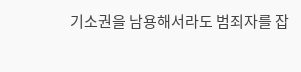기소권을 남용해서라도 범죄자를 잡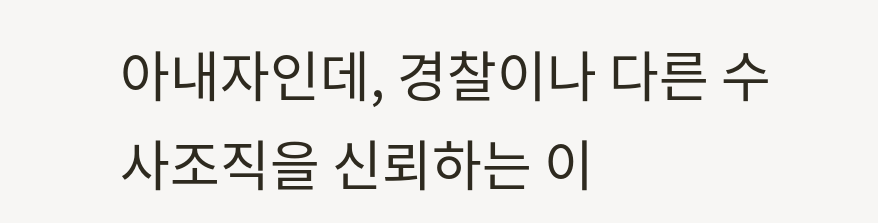아내자인데, 경찰이나 다른 수사조직을 신뢰하는 이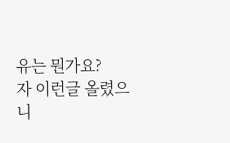유는 뭔가요?
자 이런글 올렸으니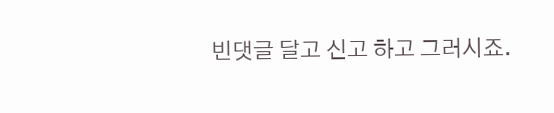빈댓글 달고 신고 하고 그러시죠.